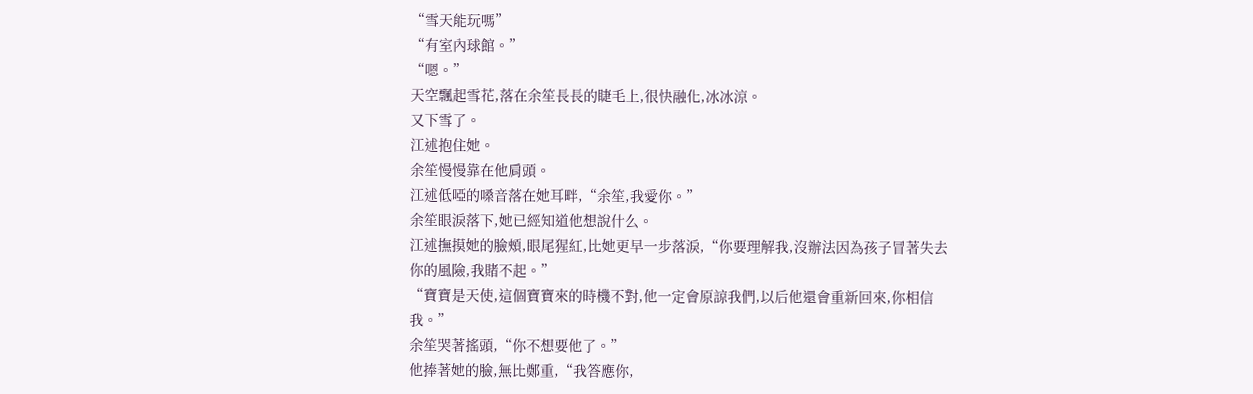“雪天能玩嗎”
“有室內球館。”
“嗯。”
天空飄起雪花,落在余笙長長的睫毛上,很快融化,冰冰涼。
又下雪了。
江述抱住她。
余笙慢慢靠在他肩頭。
江述低啞的嗓音落在她耳畔,“余笙,我愛你。”
余笙眼淚落下,她已經知道他想說什么。
江述撫摸她的臉頰,眼尾猩紅,比她更早一步落淚,“你要理解我,沒辦法因為孩子冒著失去你的風險,我賭不起。”
“寶寶是天使,這個寶寶來的時機不對,他一定會原諒我們,以后他還會重新回來,你相信我。”
余笙哭著搖頭,“你不想要他了。”
他捧著她的臉,無比鄭重,“我答應你,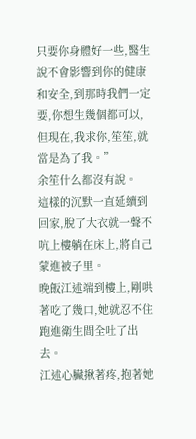只要你身體好一些,醫生說不會影響到你的健康和安全,到那時我們一定要,你想生幾個都可以,但現在,我求你,笙笙,就當是為了我。”
余笙什么都沒有說。
這樣的沉默一直延續到回家,脫了大衣就一聲不吭上樓躺在床上,將自己蒙進被子里。
晚飯江述端到樓上,剛哄著吃了幾口,她就忍不住跑進衛生間全吐了出去。
江述心臟揪著疼,抱著她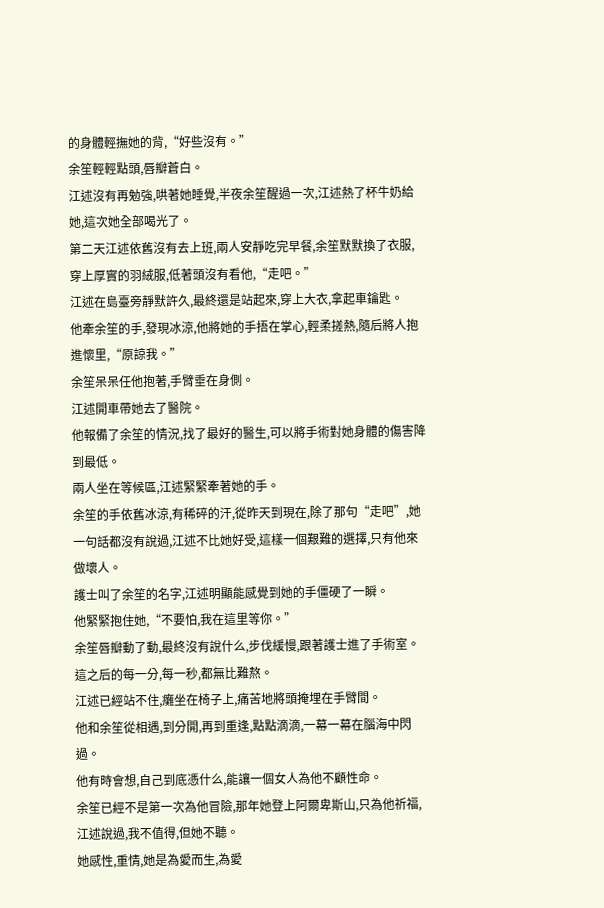的身體輕撫她的背,“好些沒有。”
余笙輕輕點頭,唇瓣蒼白。
江述沒有再勉強,哄著她睡覺,半夜余笙醒過一次,江述熱了杯牛奶給她,這次她全部喝光了。
第二天江述依舊沒有去上班,兩人安靜吃完早餐,余笙默默換了衣服,穿上厚實的羽絨服,低著頭沒有看他,“走吧。”
江述在島臺旁靜默許久,最終還是站起來,穿上大衣,拿起車鑰匙。
他牽余笙的手,發現冰涼,他將她的手捂在掌心,輕柔搓熱,隨后將人抱進懷里,“原諒我。”
余笙呆呆任他抱著,手臂垂在身側。
江述開車帶她去了醫院。
他報備了余笙的情況,找了最好的醫生,可以將手術對她身體的傷害降到最低。
兩人坐在等候區,江述緊緊牽著她的手。
余笙的手依舊冰涼,有稀碎的汗,從昨天到現在,除了那句“走吧”,她一句話都沒有說過,江述不比她好受,這樣一個艱難的選擇,只有他來做壞人。
護士叫了余笙的名字,江述明顯能感覺到她的手僵硬了一瞬。
他緊緊抱住她,“不要怕,我在這里等你。”
余笙唇瓣動了動,最終沒有說什么,步伐緩慢,跟著護士進了手術室。
這之后的每一分,每一秒,都無比難熬。
江述已經站不住,癱坐在椅子上,痛苦地將頭掩埋在手臂間。
他和余笙從相遇,到分開,再到重逢,點點滴滴,一幕一幕在腦海中閃過。
他有時會想,自己到底憑什么,能讓一個女人為他不顧性命。
余笙已經不是第一次為他冒險,那年她登上阿爾卑斯山,只為他祈福,江述說過,我不值得,但她不聽。
她感性,重情,她是為愛而生,為愛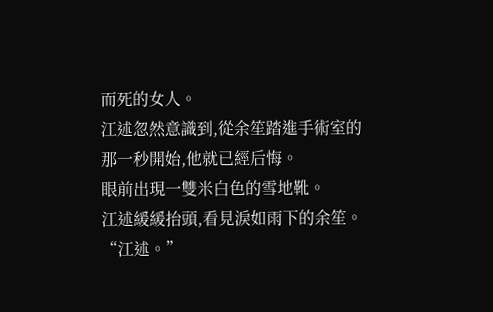而死的女人。
江述忽然意識到,從余笙踏進手術室的那一秒開始,他就已經后悔。
眼前出現一雙米白色的雪地靴。
江述緩緩抬頭,看見淚如雨下的余笙。
“江述。”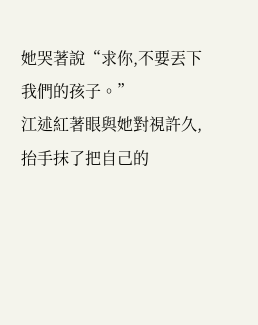她哭著說“求你,不要丟下我們的孩子。”
江述紅著眼與她對視許久,抬手抹了把自己的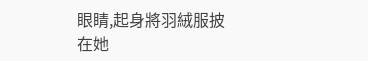眼睛,起身將羽絨服披在她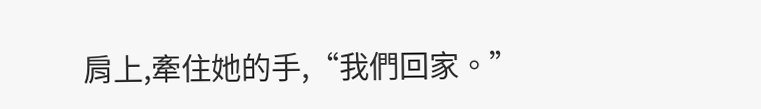肩上,牽住她的手,“我們回家。”